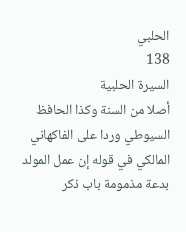الحلبي
138
السيرة الحلبية
أصلا من السنة وكذا الحافظ السيوطي وردا على الفاكهاني المالكي في قوله إن عمل المولد بدعة مذمومة باب ذكر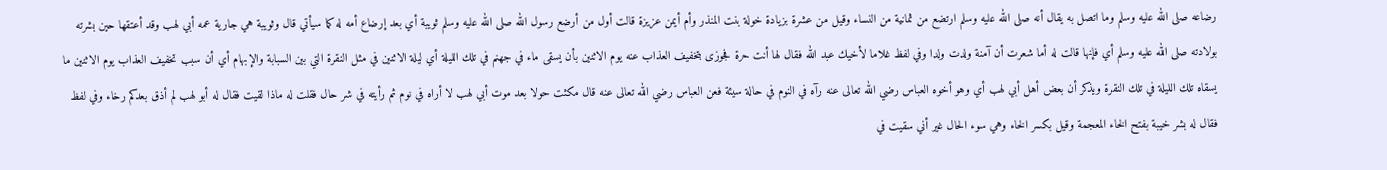رضاعه صلى الله عليه وسلم وما اتصل به يقال أنه صلى الله عليه وسلم ارتضع من ثمانية من النساء وقيل من عشرة بزيادة خولة بنت المنذر وأم أيمن عزيزة قالت أول من أرضع رسول الله صلى الله عليه وسلم ثويبة أي بعد إرضاع أمه له كما سيأتي قال وثويبة هي جارية عمه أبي لهب وقد أعتقها حين بشرته بولادته صلى الله عليه وسلم أي فإنها قالت له أما شعرت أن آمنة ولدت ولدا وفي لفظ غلاما لأخيك عبد الله فقال لها أنت حرة فجوزى بتخفيف العذاب عنه يوم الاثنين بأن يسقى ماء في جهنم في تلك الليلة أي ليلة الاثنين في مثل النقرة التي بين السبابة والإبهام أي أن سبب تخفيف العذاب يوم الاثنين ما يسقاه تلك الليلة في تلك النقرة ويذكر أن بعض أهل أبي لهب أي وهو أخوه العباس رضي الله تعالى عنه رآه في النوم في حالة سيئة فعن العباس رضي الله تعالى عنه قال مكثت حولا بعد موت أبي لهب لا أراه في نوم ثم رأيته في شر حال فقلت له ماذا لقيت فقال له أبو لهب لم أذق بعدكم رخاء وفي لفظ فقال له بشر خيبة بفتح الخاء المعجمة وقيل بكسر الخاء وهي سوء الحال غير أني سقيت في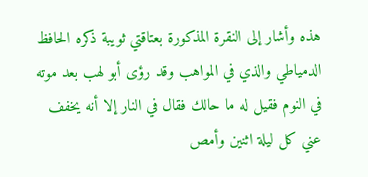هذه وأشار إلى النقرة المذكورة بعتاقتي ثويبة ذكره الحافظ الدمياطي والذي في المواهب وقد رؤى أبو لهب بعد موته في النوم فقيل له ما حالك فقال في النار إلا أنه يخفف عني كل ليلة اثنين وأمص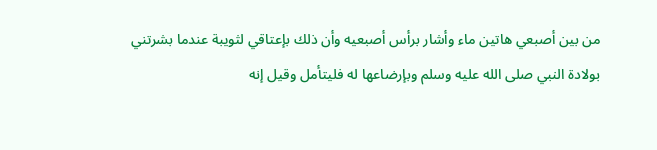من بين أصبعي هاتين ماء وأشار برأس أصبعيه وأن ذلك بإعتاقي لثويبة عندما بشرتني بولادة النبي صلى الله عليه وسلم وبإرضاعها له فليتأمل وقيل إنه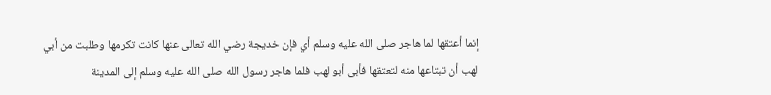إنما أعتقها لما هاجر صلى الله عليه وسلم أي فإن خديجة رضي الله تعالى عنها كانت تكرمها وطلبت من أبي لهب أن تبتاعها منه لتعتقها فأبى أبو لهب فلما هاجر رسول الله صلى الله عليه وسلم إلى المدينة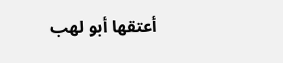أعتقها أبو لهب